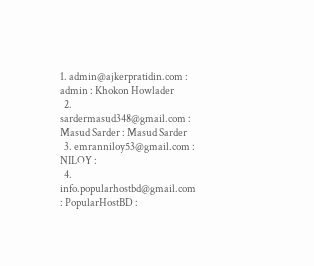1. admin@ajkerpratidin.com : admin : Khokon Howlader
  2. sardermasud348@gmail.com : Masud Sarder : Masud Sarder
  3. emranniloy53@gmail.com : NILOY :
  4. info.popularhostbd@gmail.com : PopularHostBD :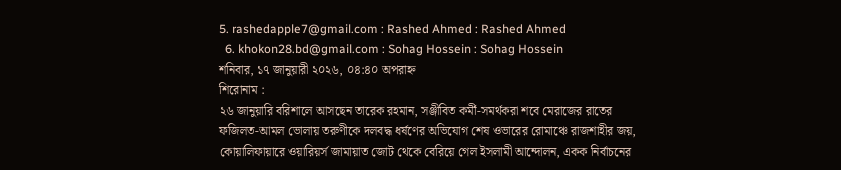5. rashedapple7@gmail.com : Rashed Ahmed : Rashed Ahmed
  6. khokon28.bd@gmail.com : Sohag Hossein : Sohag Hossein
শনিবার, ১৭ জানুয়ারী ২০২৬, ০৪:৪০ অপরাহ্ন
শিরোনাম :
২৬ জানুয়ারি বরিশালে আসছেন তারেক রহমান, সঞ্জীবিত কর্মী-সমর্থকরা শবে মেরাজের রাতের ফজিলত-আমল ভোলায় তরুণীকে দলবদ্ধ ধর্ষণের অভিযোগ শেষ ওভারের রোমাঞ্চে রাজশাহীর জয়, কোয়ালিফায়ারে ওয়ারিয়র্স জামায়াত জোট থেকে বেরিয়ে গেল ইসলামী আন্দোলন, একক নির্বাচনের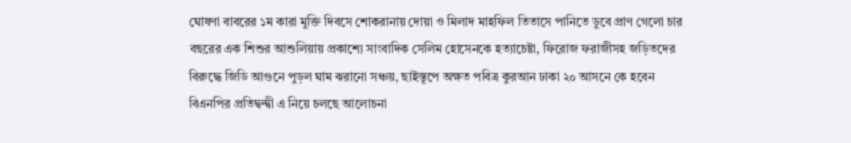ঘোষণা বাবরের ১ম কারা মুক্তি দিবসে শোকরানায় দোয়া ও মিলাদ মাহফিল তিতাসে পানিতে ডুবে প্রাণ গেলো চার বছরের এক শিশুর আশুলিয়ায় প্রকাশ্যে সাংবাদিক সেলিম হোসেনকে হত্যাচেষ্টা, ফিরোজ ফরাজীসহ জড়িতদের বিরুদ্ধে জিডি আগুনে পুড়ল ঘাম ঝরানো সঞ্চয়, ছাইস্তূপে অক্ষত পবিত্র কুরআন ঢাকা ২০ আসনে কে হবেন বিএনপির প্রতিদ্বন্দ্বী এ নিয়ে চলছে আলোচনা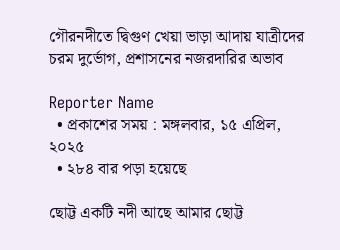গৌরনদীতে দ্বিগুণ খেয়া ভাড়া আদায় যাত্রীদের চরম দুর্ভোগ, প্রশাসনের নজরদারির অভাব

Reporter Name
  • প্রকাশের সময় : মঙ্গলবার, ১৫ এপ্রিল, ২০২৫
  • ২৮৪ বার পড়া হয়েছে

ছোট্ট একটি নদী আছে আমার ছোট্ট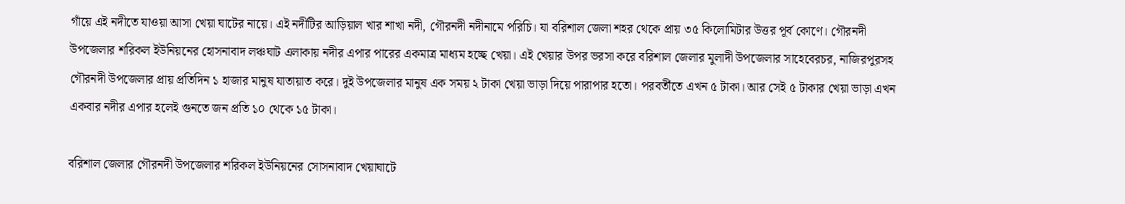গাঁয়ে এই নদীতে যাওয়া আসা খেয়া ঘাটের নায়ে। এই নদীটির আড়িয়াল খার শাখা নদী, গৌরনদী নদীনামে পরিচি। যা বরিশাল জেলা শহর থেকে প্রায় ৩৫ কিলোমিটার উত্তর পূর্ব কোণে। গৌরনদী উপজেলার শরিকল ইউনিয়নের হোসনাবাদ লঞ্চঘাট এলাকায় নদীর এপার পারের একমাত্র মাধ্যম হচ্ছে খেয়া। এই খেয়ার উপর ভরসা করে বরিশাল জেলার মুলাদী উপজেলার সাহেবেরচর, নাজিরপুরসহ গৌরনদী উপজেলার প্রায় প্রতিদিন ১ হাজার মানুষ যাতায়াত করে। দুই উপজেলার মানুষ এক সময় ২ টাকা খেয়া ভাড়া দিয়ে পারাপার হতো। পরবর্তীতে এখন ৫ টাকা। আর সেই ৫ টাকার খেয়া ভাড়া এখন একবার নদীর এপার হলেই গুনতে জন প্রতি ১০ থেকে ১৫ টাকা।

বরিশাল জেলার গৌরনদী উপজেলার শরিকল ইউনিয়নের সোসনাবাদ খেয়াঘাটে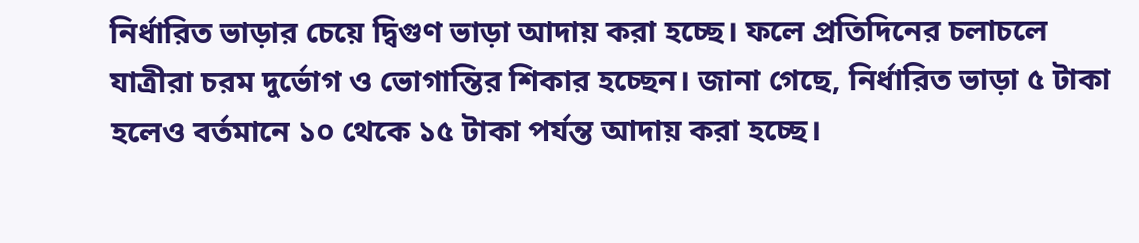নির্ধারিত ভাড়ার চেয়ে দ্বিগুণ ভাড়া আদায় করা হচ্ছে। ফলে প্রতিদিনের চলাচলে যাত্রীরা চরম দুর্ভোগ ও ভোগান্তির শিকার হচ্ছেন। জানা গেছে, নির্ধারিত ভাড়া ৫ টাকা হলেও বর্তমানে ১০ থেকে ১৫ টাকা পর্যন্ত আদায় করা হচ্ছে।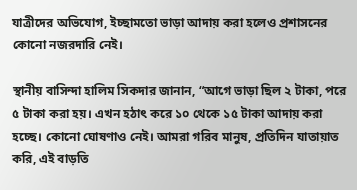যাত্রীদের অভিযোগ, ইচ্ছামতো ভাড়া আদায় করা হলেও প্রশাসনের কোনো নজরদারি নেই।

স্থানীয় বাসিন্দা হালিম সিকদার জানান, “আগে ভাড়া ছিল ২ টাকা, পরে ৫ টাকা করা হয়। এখন হঠাৎ করে ১০ থেকে ১৫ টাকা আদায় করা হচ্ছে। কোনো ঘোষণাও নেই। আমরা গরিব মানুষ, প্রতিদিন যাতায়াত করি, এই বাড়তি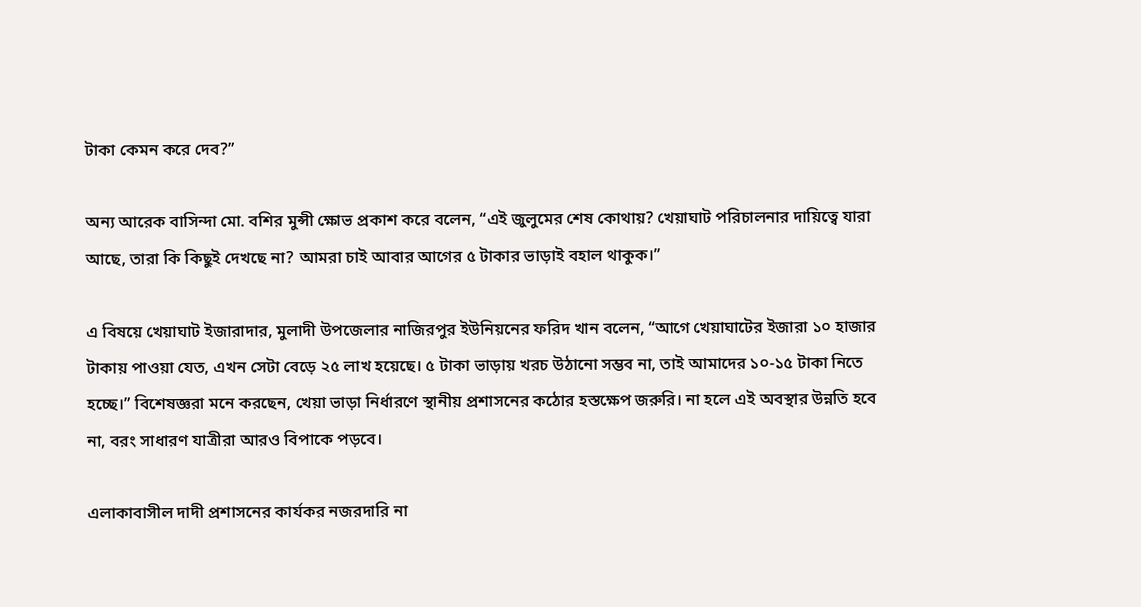টাকা কেমন করে দেব?”

অন্য আরেক বাসিন্দা মো. বশির মুন্সী ক্ষোভ প্রকাশ করে বলেন, “এই জুলুমের শেষ কোথায়? খেয়াঘাট পরিচালনার দায়িত্বে যারা আছে, তারা কি কিছুই দেখছে না? আমরা চাই আবার আগের ৫ টাকার ভাড়াই বহাল থাকুক।”

এ বিষয়ে খেয়াঘাট ইজারাদার, মুলাদী উপজেলার নাজিরপুর ইউনিয়নের ফরিদ খান বলেন, “আগে খেয়াঘাটের ইজারা ১০ হাজার টাকায় পাওয়া যেত, এখন সেটা বেড়ে ২৫ লাখ হয়েছে। ৫ টাকা ভাড়ায় খরচ উঠানো সম্ভব না, তাই আমাদের ১০-১৫ টাকা নিতে হচ্ছে।” বিশেষজ্ঞরা মনে করছেন, খেয়া ভাড়া নির্ধারণে স্থানীয় প্রশাসনের কঠোর হস্তক্ষেপ জরুরি। না হলে এই অবস্থার উন্নতি হবে না, বরং সাধারণ যাত্রীরা আরও বিপাকে পড়বে।

এলাকাবাসীল দাদী প্রশাসনের কার্যকর নজরদারি না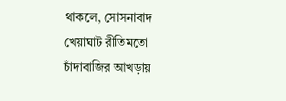থাকলে, সোসনাবাদ খেয়াঘাট রীতিমতো চাঁদাবাজির আখড়ায়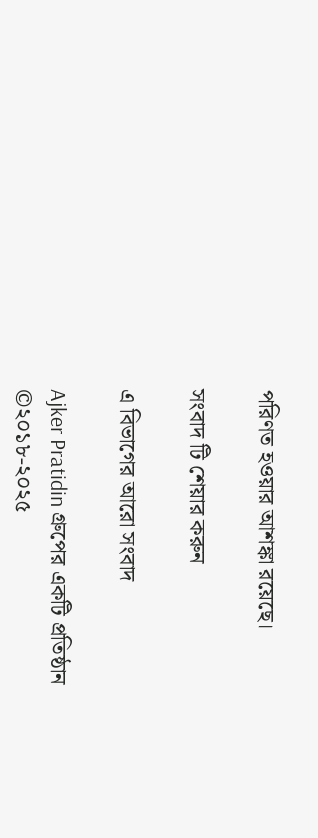পরিণত হওয়ার আশঙ্কা রয়েছে।

সংবাদ টি শেয়ার করুন

এ বিভাগের আরো সংবাদ

Ajker Pratidin গ্রুপের একটি প্রতিষ্ঠান ©২০১৮-২০২৫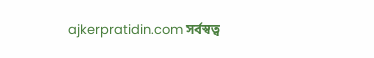ajkerpratidin.com সর্বস্বত্ব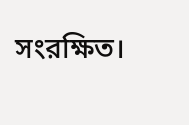সংরক্ষিত।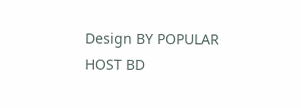Design BY POPULAR HOST BD